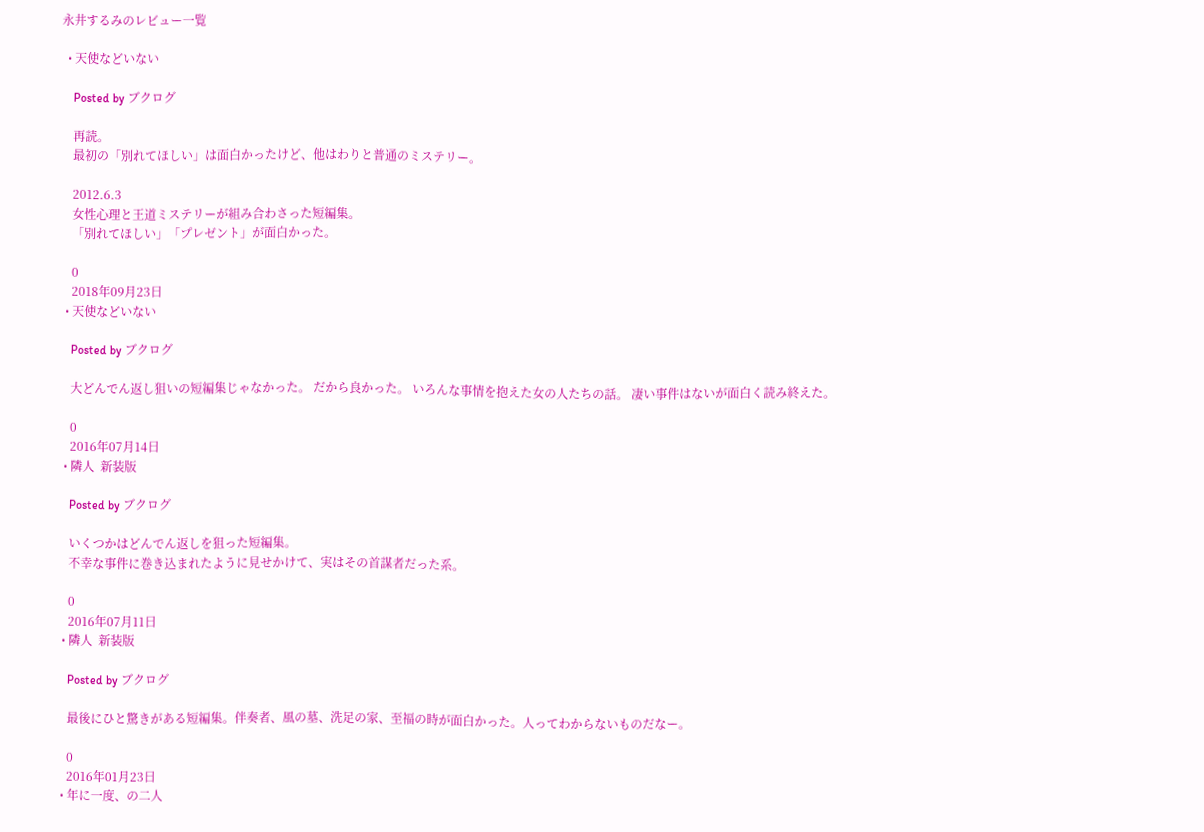永井するみのレビュー一覧

  • 天使などいない

    Posted by ブクログ

    再読。
    最初の「別れてほしい」は面白かったけど、他はわりと普通のミステリー。

    2012.6.3
    女性心理と王道ミステリーが組み合わさった短編集。
    「別れてほしい」「プレゼント」が面白かった。

    0
    2018年09月23日
  • 天使などいない

    Posted by ブクログ

    大どんでん返し狙いの短編集じゃなかった。 だから良かった。 いろんな事情を抱えた女の人たちの話。 凄い事件はないが面白く読み終えた。

    0
    2016年07月14日
  • 隣人  新装版

    Posted by ブクログ

    いくつかはどんでん返しを狙った短編集。
    不幸な事件に巻き込まれたように見せかけて、実はその首謀者だった系。

    0
    2016年07月11日
  • 隣人  新装版

    Posted by ブクログ

    最後にひと驚きがある短編集。伴奏者、風の墓、洗足の家、至福の時が面白かった。人ってわからないものだなー。

    0
    2016年01月23日
  • 年に一度、の二人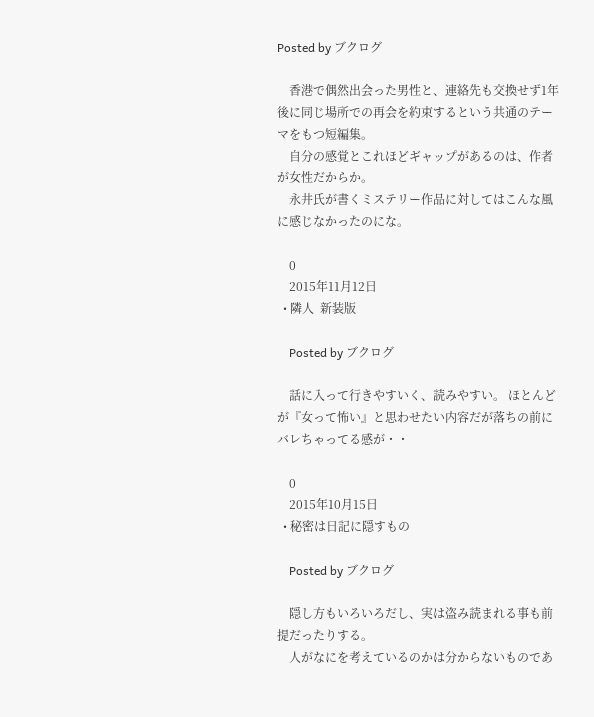Posted by ブクログ

    香港で偶然出会った男性と、連絡先も交換せず1年後に同じ場所での再会を約束するという共通のテーマをもつ短編集。
    自分の感覚とこれほどギャップがあるのは、作者が女性だからか。
    永井氏が書くミステリー作品に対してはこんな風に感じなかったのにな。

    0
    2015年11月12日
  • 隣人  新装版

    Posted by ブクログ

    話に入って行きやすいく、読みやすい。 ほとんどが『女って怖い』と思わせたい内容だが落ちの前にバレちゃってる感が・・

    0
    2015年10月15日
  • 秘密は日記に隠すもの

    Posted by ブクログ

    隠し方もいろいろだし、実は盗み読まれる事も前提だったりする。
    人がなにを考えているのかは分からないものであ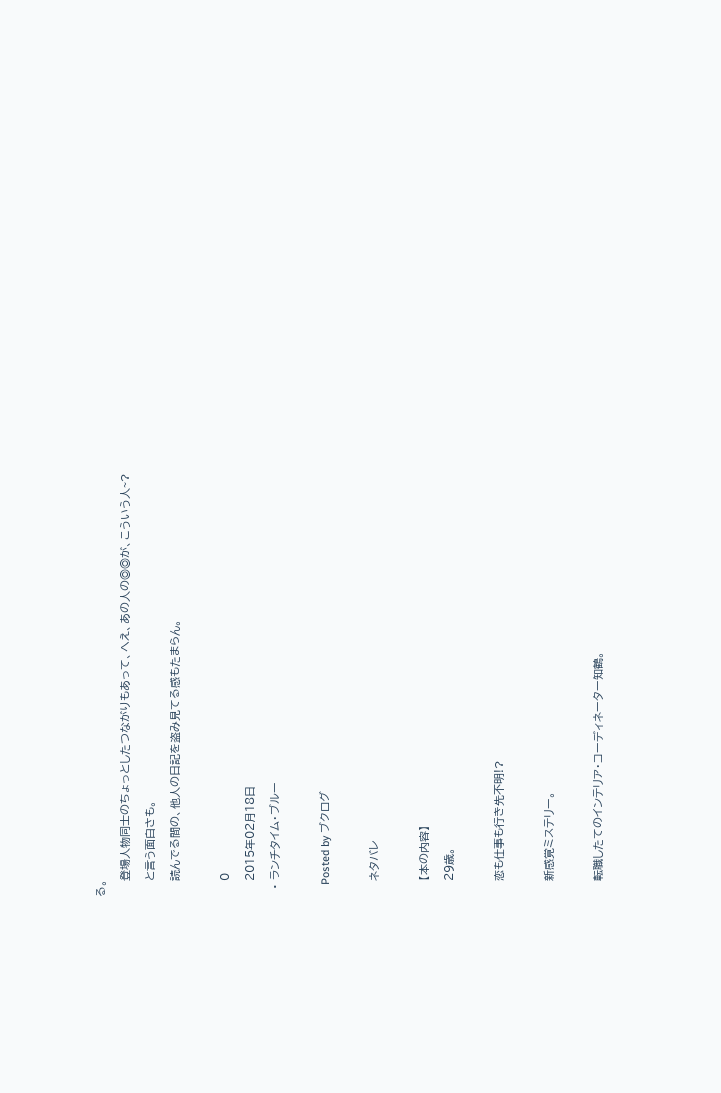る。
    登場人物同士のちょっとしたつながりもあって、へえ、あの人の◎◎が、こういう人~?
    と言う面白さも。
    読んでる間の、他人の日記を盗み見てる感もたまらん。

    0
    2015年02月18日
  • ランチタイム・ブルー

    Posted by ブクログ

    ネタバレ

    【本の内容】
    29歳。

    恋も仕事も行き先不明!?

    新感覚ミステリー。

    転職したてのインテリア・コーディネーター知鶴。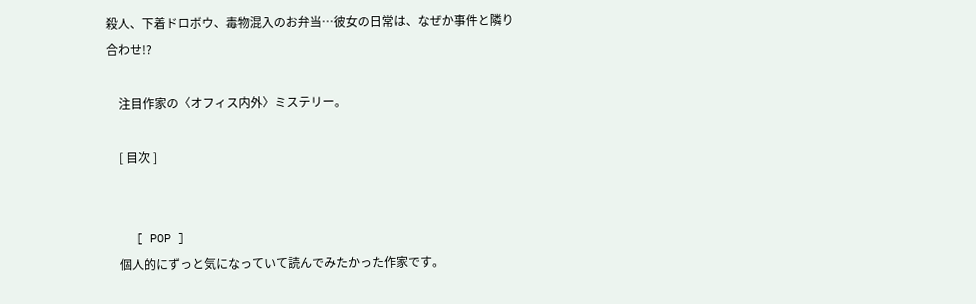殺人、下着ドロボウ、毒物混入のお弁当…彼女の日常は、なぜか事件と隣り合わせ!?

    注目作家の〈オフィス内外〉ミステリー。

    [ 目次 ]


    [ POP ]
    個人的にずっと気になっていて読んでみたかった作家です。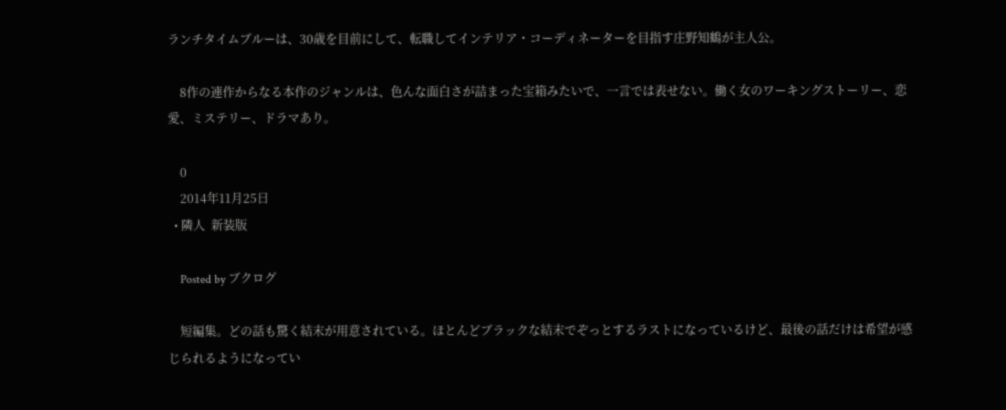ランチタイムブルーは、30歳を目前にして、転職してインテリア・コーディネーターを目指す庄野知鶴が主人公。

    8作の連作からなる本作のジャンルは、色んな面白さが詰まった宝箱みたいで、一言では表せない。働く女のワーキングストーリー、恋愛、ミステリー、ドラマあり。

    0
    2014年11月25日
  • 隣人  新装版

    Posted by ブクログ

    短編集。どの話も驚く結末が用意されている。ほとんどブラックな結末でぞっとするラストになっているけど、最後の話だけは希望が感じられるようになってい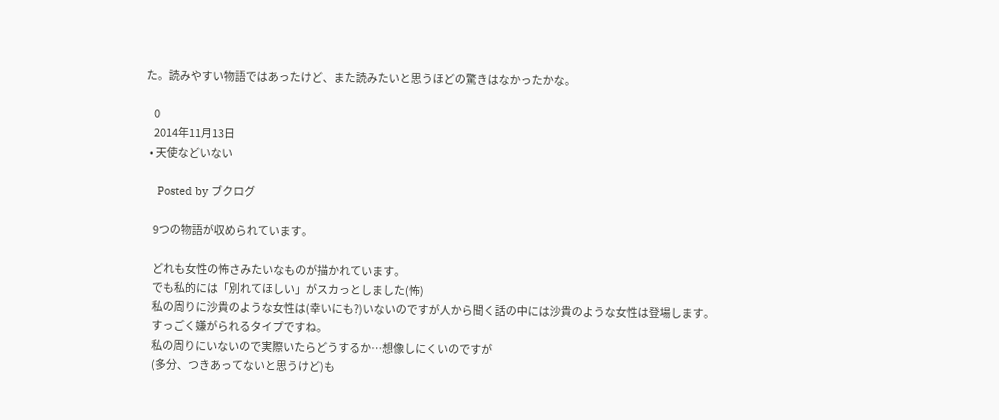た。読みやすい物語ではあったけど、また読みたいと思うほどの驚きはなかったかな。

    0
    2014年11月13日
  • 天使などいない

    Posted by ブクログ

    9つの物語が収められています。

    どれも女性の怖さみたいなものが描かれています。
    でも私的には「別れてほしい」がスカっとしました(怖)
    私の周りに沙貴のような女性は(幸いにも?)いないのですが人から聞く話の中には沙貴のような女性は登場します。
    すっごく嫌がられるタイプですね。
    私の周りにいないので実際いたらどうするか…想像しにくいのですが
    (多分、つきあってないと思うけど)も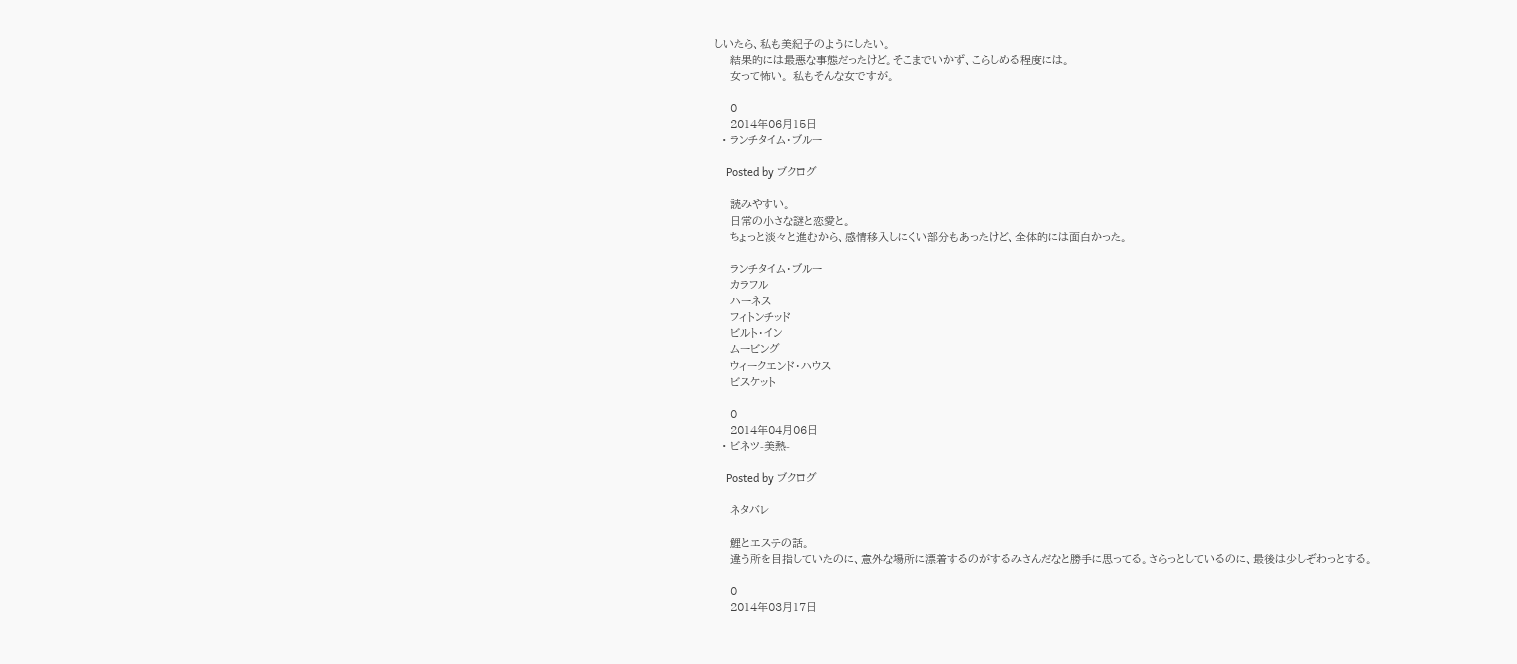しいたら、私も美紀子のようにしたい。
    結果的には最悪な事態だったけど。そこまでいかず、こらしめる程度には。
    女って怖い。 私もそんな女ですが。

    0
    2014年06月15日
  • ランチタイム・ブルー

    Posted by ブクログ

    読みやすい。
    日常の小さな謎と恋愛と。
    ちょっと淡々と進むから、感情移入しにくい部分もあったけど、全体的には面白かった。

    ランチタイム・ブルー
    カラフル
    ハーネス
    フィトンチッド
    ビルト・イン
    ムービング
    ウィークエンド・ハウス
    ビスケット

    0
    2014年04月06日
  • ビネツ-美熱-

    Posted by ブクログ

    ネタバレ

    鯉とエステの話。
    違う所を目指していたのに、意外な場所に漂着するのがするみさんだなと勝手に思ってる。さらっとしているのに、最後は少しぞわっとする。

    0
    2014年03月17日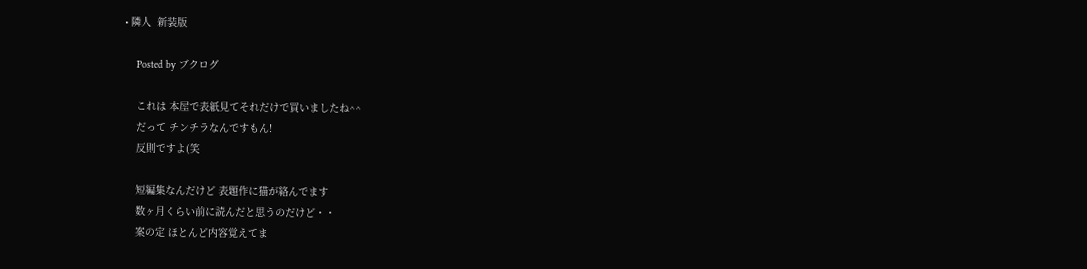• 隣人  新装版

    Posted by ブクログ

    これは 本屋で表紙見てそれだけで買いましたね^^
    だって チンチラなんですもん!
    反則ですよ(笑

    短編集なんだけど 表題作に猫が絡んでます
    数ヶ月くらい前に読んだと思うのだけど・・
    案の定 ほとんど内容覚えてま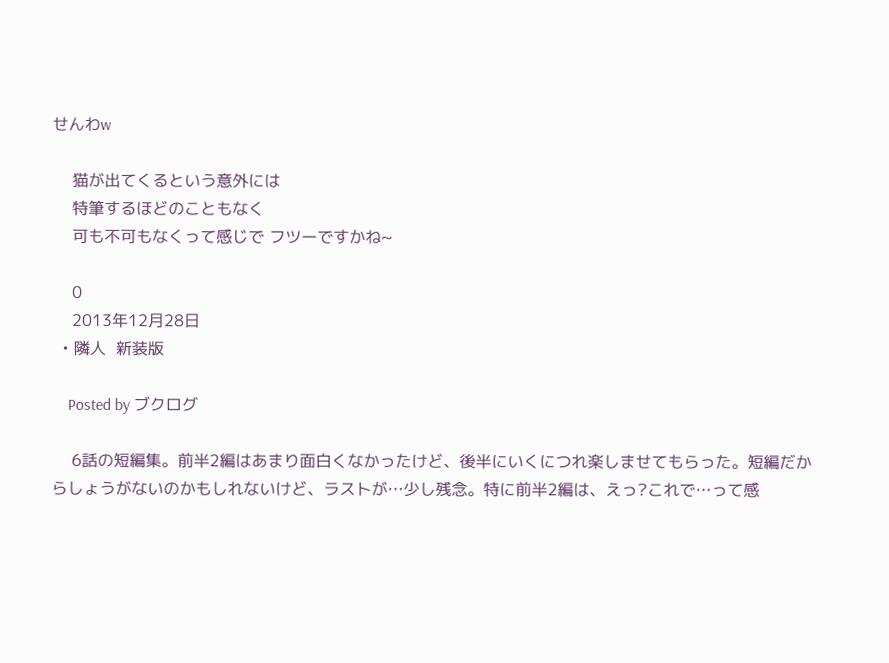せんわw

    猫が出てくるという意外には
    特筆するほどのこともなく
    可も不可もなくって感じで フツーですかね~

    0
    2013年12月28日
  • 隣人  新装版

    Posted by ブクログ

    6話の短編集。前半2編はあまり面白くなかったけど、後半にいくにつれ楽しませてもらった。短編だからしょうがないのかもしれないけど、ラストが…少し残念。特に前半2編は、えっ?これで…って感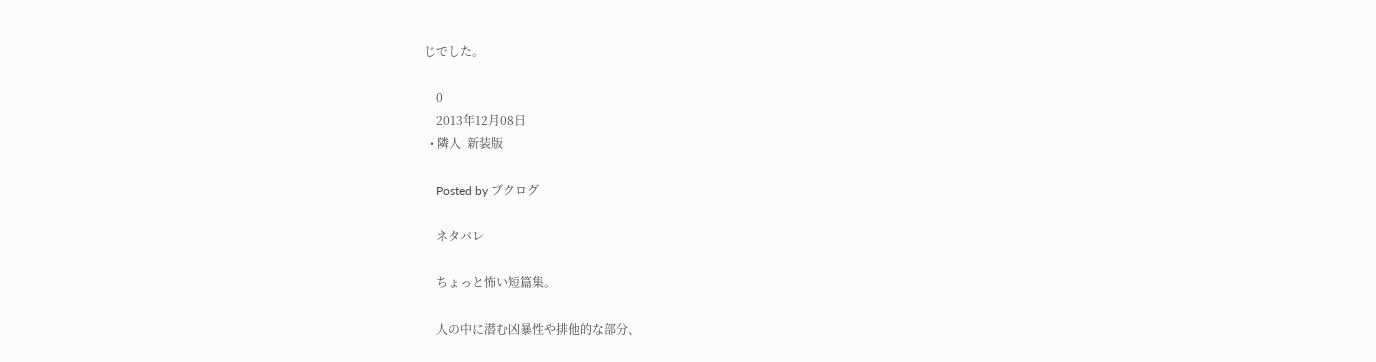じでした。

    0
    2013年12月08日
  • 隣人  新装版

    Posted by ブクログ

    ネタバレ

    ちょっと怖い短篇集。

    人の中に潜む凶暴性や排他的な部分、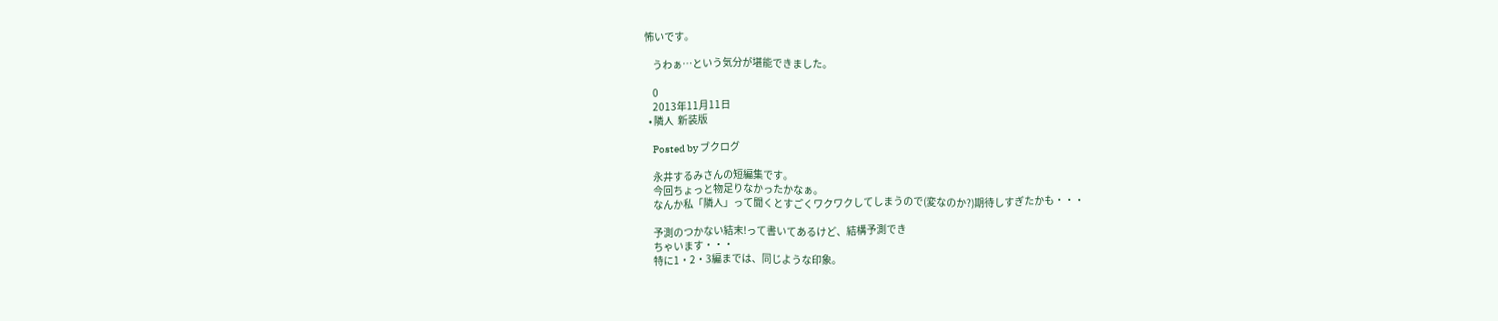怖いです。

    うわぁ…という気分が堪能できました。

    0
    2013年11月11日
  • 隣人  新装版

    Posted by ブクログ

    永井するみさんの短編集です。
    今回ちょっと物足りなかったかなぁ。
    なんか私「隣人」って聞くとすごくワクワクしてしまうので(変なのか?)期待しすぎたかも・・・

    予測のつかない結末!って書いてあるけど、結構予測でき
    ちゃいます・・・
    特に1・2・3編までは、同じような印象。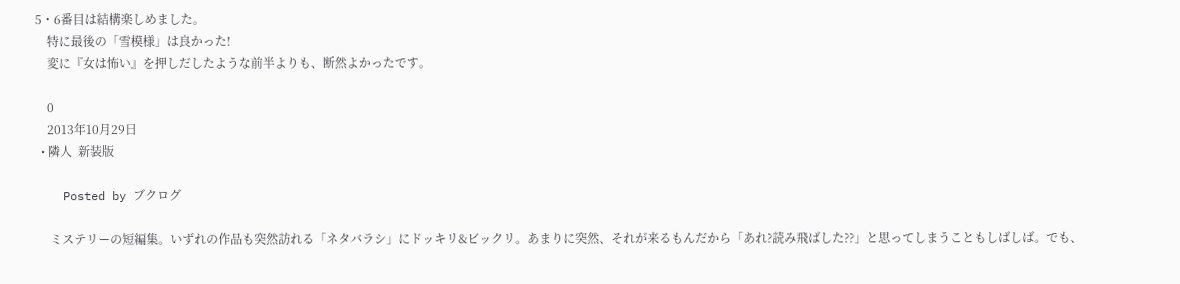5・6番目は結構楽しめました。
    特に最後の「雪模様」は良かった!
    変に『女は怖い』を押しだしたような前半よりも、断然よかったです。

    0
    2013年10月29日
  • 隣人  新装版

    Posted by ブクログ

     ミステリーの短編集。いずれの作品も突然訪れる「ネタバラシ」にドッキリ&ビックリ。あまりに突然、それが来るもんだから「あれ?読み飛ばした??」と思ってしまうこともしばしば。でも、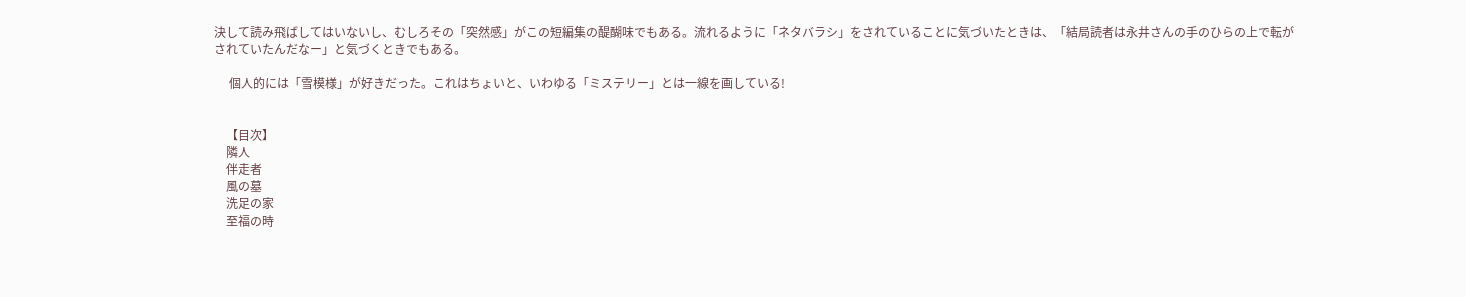決して読み飛ばしてはいないし、むしろその「突然感」がこの短編集の醍醐味でもある。流れるように「ネタバラシ」をされていることに気づいたときは、「結局読者は永井さんの手のひらの上で転がされていたんだなー」と気づくときでもある。

     個人的には「雪模様」が好きだった。これはちょいと、いわゆる「ミステリー」とは一線を画している!


    【目次】
    隣人
    伴走者
    風の墓
    洗足の家
    至福の時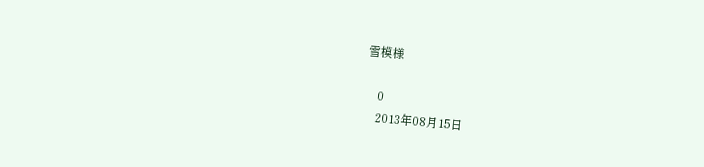雪模様

    0
    2013年08月15日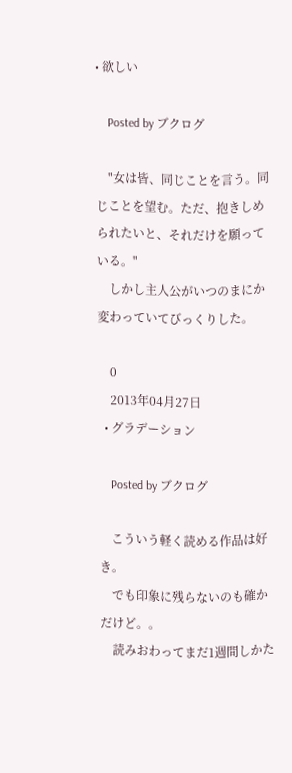• 欲しい

    Posted by ブクログ

    "女は皆、同じことを言う。同じことを望む。ただ、抱きしめられたいと、それだけを願っている。"
    しかし主人公がいつのまにか変わっていてびっくりした。

    0
    2013年04月27日
  • グラデーション

    Posted by ブクログ

    こういう軽く読める作品は好き。
    でも印象に残らないのも確かだけど。。
    読みおわってまだ1週間しかた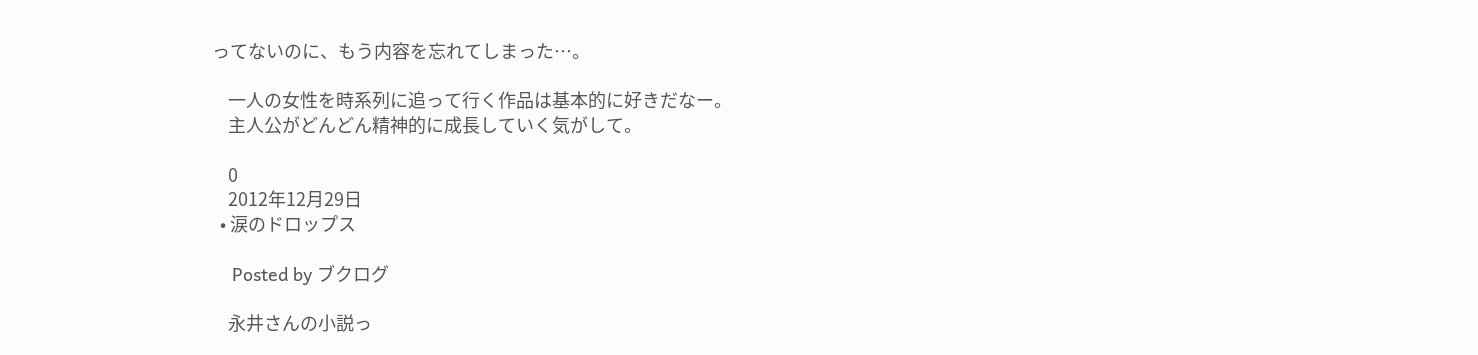ってないのに、もう内容を忘れてしまった…。

    一人の女性を時系列に追って行く作品は基本的に好きだなー。
    主人公がどんどん精神的に成長していく気がして。

    0
    2012年12月29日
  • 涙のドロップス

    Posted by ブクログ

    永井さんの小説っ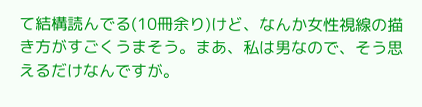て結構読んでる(10冊余り)けど、なんか女性視線の描き方がすごくうまそう。まあ、私は男なので、そう思えるだけなんですが。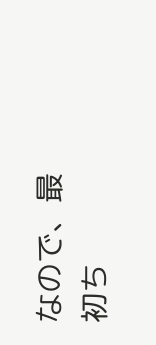なので、最初ち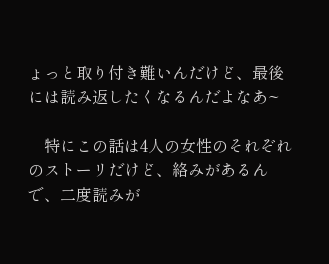ょっと取り付き難いんだけど、最後には読み返したくなるんだよなあ~

    特にこの話は4人の女性のそれぞれのストーリだけど、絡みがあるんで、二度読みが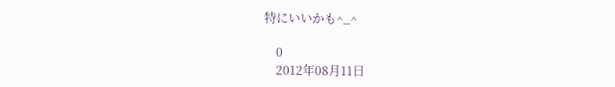特にいいかも^_^

    0
    2012年08月11日